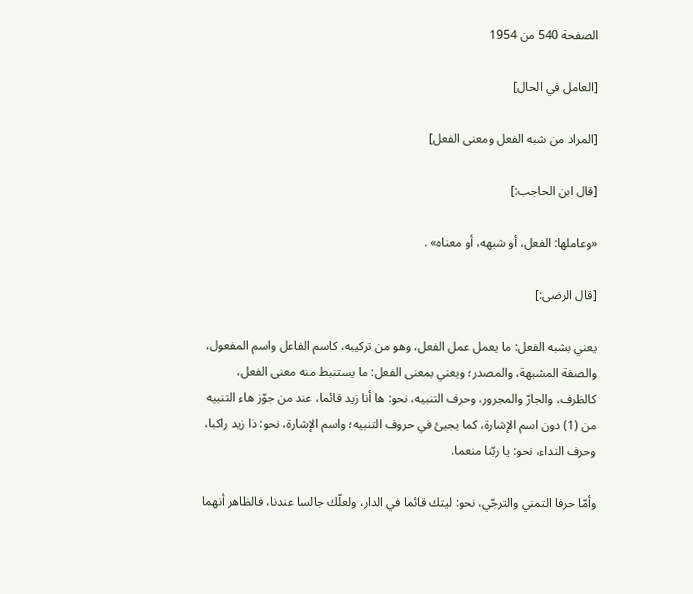الصفحة 540 من 1954

[العامل في الحال]

[المراد من شبه الفعل ومعنى الفعل]

[قال ابن الحاجب:]

«وعاملها: الفعل، أو شبهه، أو معناه» .

[قال الرضى:]

يعني بشبه الفعل: ما يعمل عمل الفعل، وهو من تركيبه، كاسم الفاعل واسم المفعول، والصفة المشبهة، والمصدر؛ ويعني بمعنى الفعل: ما يستنبط منه معنى الفعل، كالظرف، والجارّ والمجرور، وحرف التنبيه، نحو: ها أنا زيد قائما، عند من جوّز هاء التنبيه من (1) دون اسم الإشارة، كما يجيئ في حروف التنبيه؛ واسم الإشارة، نحو: ذا زيد راكبا، وحرف النداء، نحو: يا ربّنا منعما.

وأمّا حرفا التمني والترجّي، نحو: ليتك قائما في الدار، ولعلّك جالسا عندنا، فالظاهر أنهما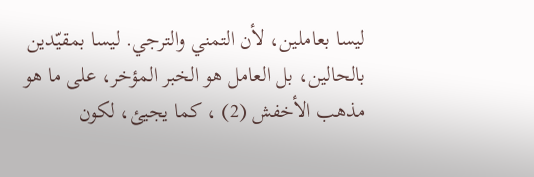ليسا بعاملين، لأن التمني والترجي. ليسا بمقيّدين بالحالين، بل العامل هو الخبر المؤخر، على ما هو مذهب الأخفش (2) ، كما يجيئ، لكون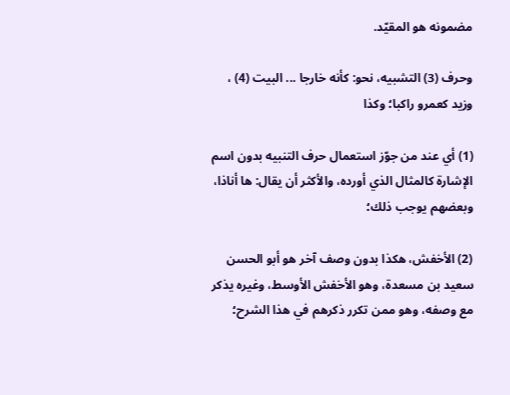مضمونه هو المقيّد.

وحرف (3) التشبيه، نحو: كأنه خارجا ... البيت (4) ، وزيد كعمرو راكبا؛ وكذا

(1) أي عند من جوّز استعمال حرف التنبيه بدون اسم الإشارة كالمثال الذي أورده، والأكثر أن يقال: ها أناذا، وبعضهم يوجب ذلك؛

(2) الأخفش، هكذا بدون وصف آخر هو أبو الحسن سعيد بن مسعدة، وهو الأخفش الأوسط، وغيره يذكر مع وصفه، وهو ممن تكرر ذكرهم في هذا الشرح؛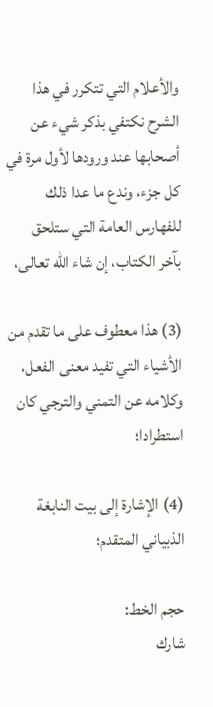والأعلام التي تتكرر في هذا الشرح نكتفي بذكر شيء عن أصحابها عند ورودها لأول مرة في كل جزء، وندع ما عدا ذلك للفهارس العامة التي ستلحق بآخر الكتاب، إن شاء الله تعالى،

(3) هذا معطوف على ما تقدم من الأشياء التي تفيد معنى الفعل، وكلامه عن التمني والترجي كان استطرادا؛

(4) الإشارة إلى بيت النابغة الذبياني المتقدم؛

حجم الخط:
شارك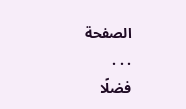الصفحة
. . .
فضلًا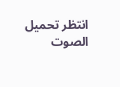انتظر تحميل الصوت